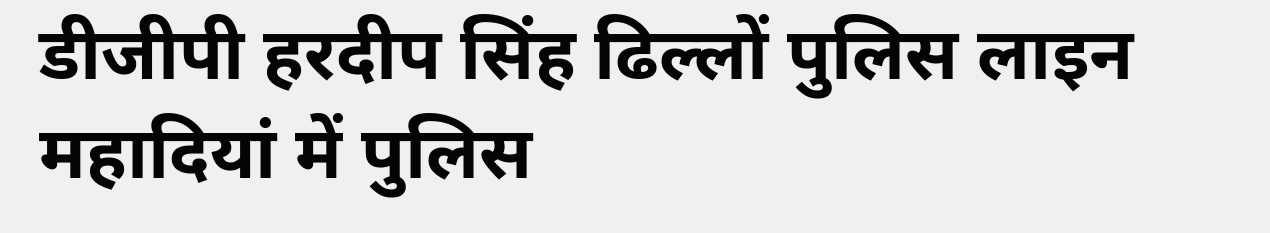डीजीपी हरदीप सिंह ढिल्लों पुलिस लाइन महादियां में पुलिस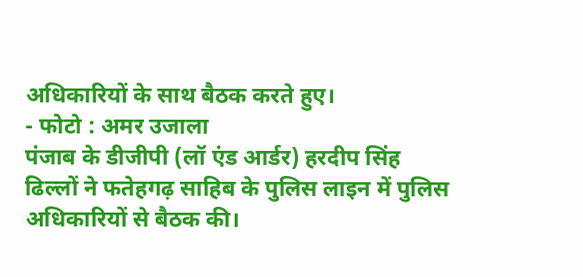अधिकारियों के साथ बैठक करते हुए।
- फोटो : अमर उजाला
पंजाब के डीजीपी (लॉ एंड आर्डर) हरदीप सिंह ढिल्लों ने फतेहगढ़ साहिब के पुलिस लाइन में पुलिस अधिकारियों से बैठक की।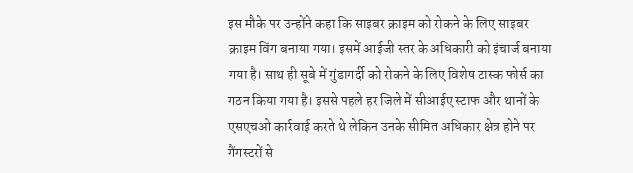इस मौके पर उन्होंने कहा कि साइबर क्राइम को रोकने के लिए साइबर क्राइम विंग बनाया गया। इसमें आईजी स्तर के अधिकारी को इंचार्ज बनाया गया है। साथ ही सूबे में गुंडागर्दी को रोकने के लिए विशेष टास्क फोर्स का गठन किया गया है। इससे पहले हर जिले में सीआईए स्टाफ और थानों के एसएचओ कार्रवाई करते थे लेकिन उनके सीमित अधिकार क्षेत्र होने पर गैंगस्टरों से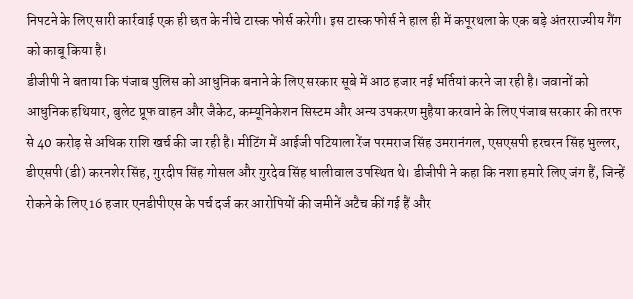निपटने के लिए सारी कार्रवाई एक ही छत के नीचे टास्क फोर्स करेगी। इस टास्क फोर्स ने हाल ही में कपूरथला के एक बड़े अंतरराज्यीय गैंग को काबू किया है।
डीजीपी ने बताया कि पंजाब पुलिस को आधुनिक बनाने के लिए सरकार सूबे में आठ हजार नई भर्तियां करने जा रही है। जवानों को आधुनिक हथियार, बुलेट प्रूफ वाहन और जैकेट, कम्यूनिकेशन सिस्टम और अन्य उपकरण मुहैया करवाने के लिए पंजाब सरकार की तरफ से 40 करोड़ से अधिक राशि खर्च की जा रही है। मीटिंग में आईजी पटियाला रेंज परमराज सिंह उमरानंगल, एसएसपी हरचरन सिंह भुल्लर, डीएसपी (डी) करनशेर सिंह, गुरदीप सिंह गोसल और गुरदेव सिंह धालीवाल उपस्थित थे। डीजीपी ने कहा कि नशा हमारे लिए जंग हैं, जिन्हें रोकने के लिए 16 हजार एनडीपीएस के पर्च दर्ज कर आरोपियों की जमीनें अटैच कीं गई हैं और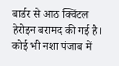बार्डर से आठ क्विंटल हेरोइन बरामद की गई है। कोई भी नशा पंजाब में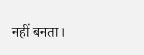नहीं बनता।